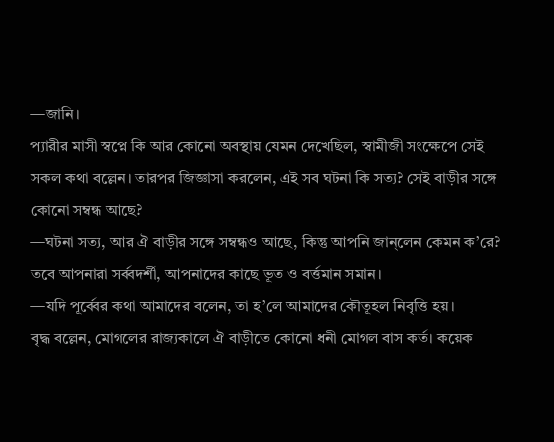—জানি।
প্যারীর মাসী স্বপ্নে কি আর কোনো অবস্থায় যেমন দেখেছিল, স্বামীজী সংক্ষেপে সেই সকল কথা বল্লেন। তারপর জিজ্ঞাসা করলেন, এই সব ঘটনা কি সত্য? সেই বাড়ীর সঙ্গে কোনো সম্বন্ধ আছে?
—ঘটনা সত্য, আর ঐ বাড়ীর সঙ্গে সম্বন্ধও আছে, কিন্তু আপনি জান্লেন কেমন ক’রে? তবে আপনারা সর্ব্বদর্শী, আপনাদের কাছে ভূত ও বর্ত্তমান সমান।
—যদি পূর্ব্বের কথা আমাদের বলেন, তা হ’লে আমাদের কৌতূহল নিবৃত্তি হয়।
বৃদ্ধ বল্লেন, মোগলের রাজ্যকালে ঐ বাড়ীতে কোনো ধনী মোগল বাস কর্ত। কয়েক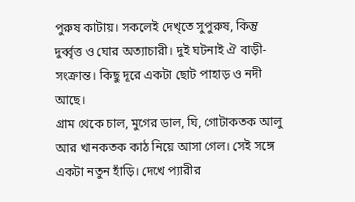পুরুষ কাটায়। সকলেই দেখ্তে সুপুরুষ, কিন্তু দুর্ব্বৃত্ত ও ঘোর অত্যাচারী। দুই ঘটনাই ঐ বাড়ী-সংক্রান্ত। কিছু দূরে একটা ছোট পাহাড় ও নদী আছে।
গ্রাম থেকে চাল, মুগের ডাল, ঘি, গোটাকতক আলু আর খানকতক কাঠ নিয়ে আসা গেল। সেই সঙ্গে একটা নতুন হাঁড়ি। দেখে প্যারীর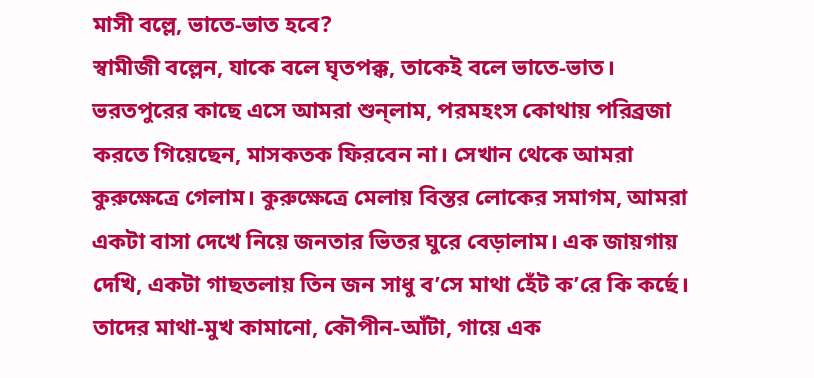মাসী বল্লে, ভাতে-ভাত হবে?
স্বামীজী বল্লেন, যাকে বলে ঘৃতপক্ক, তাকেই বলে ভাতে-ভাত।
ভরতপুরের কাছে এসে আমরা শুন্লাম, পরমহংস কোথায় পরিব্রজা করতে গিয়েছেন, মাসকতক ফিরবেন না। সেখান থেকে আমরা কুরুক্ষেত্রে গেলাম। কুরুক্ষেত্রে মেলায় বিস্তর লোকের সমাগম, আমরা একটা বাসা দেখে নিয়ে জনতার ভিতর ঘুরে বেড়ালাম। এক জায়গায় দেখি, একটা গাছতলায় তিন জন সাধু ব’সে মাথা হেঁট ক’রে কি কর্ছে। তাদের মাথা-মুখ কামানো, কৌপীন-আঁটা, গায়ে এক